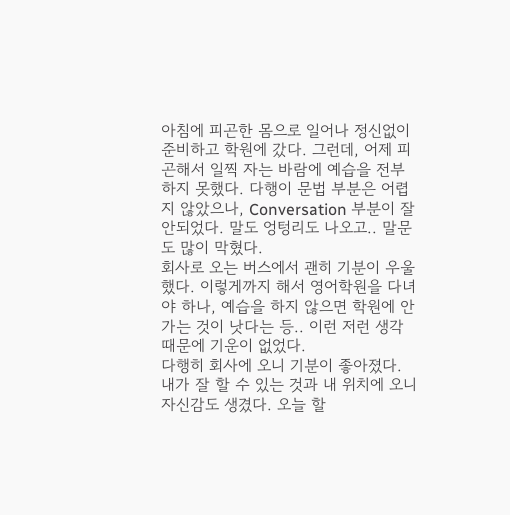아침에 피곤한 몸으로 일어나 정신없이 준비하고 학원에 갔다. 그런데, 어제 피곤해서 일찍 자는 바람에 예습을 전부 하지 못했다. 다행이 문법 부분은 어렵지 않았으나, Conversation 부분이 잘 안되었다. 말도 엉텅리도 나오고.. 말문도 많이 막혔다.
회사로 오는 버스에서 괜히 기분이 우울했다. 이렇게까지 해서 영어학원을 다녀야 하나, 예습을 하지 않으면 학원에 안 가는 것이 낫다는 등.. 이런 저런 생각 때문에 기운이 없었다.
다행히 회사에 오니 기분이 좋아졌다. 내가 잘 할 수 있는 것과 내 위치에 오니 자신감도 생겼다. 오늘 할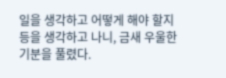일을 생각하고 어떻게 해야 할지 등을 생각하고 나니, 금새 우울한 기분을 풀렸다.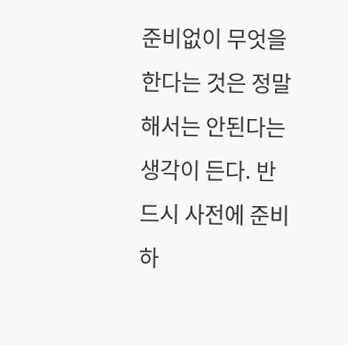준비없이 무엇을 한다는 것은 정말 해서는 안된다는 생각이 든다. 반드시 사전에 준비하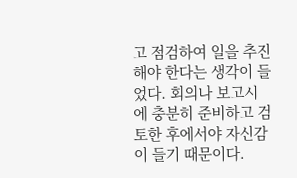고 점검하여 일을 추진해야 한다는 생각이 들었다. 회의나 보고시에 충분히 준비하고 검토한 후에서야 자신감이 들기 때문이다.